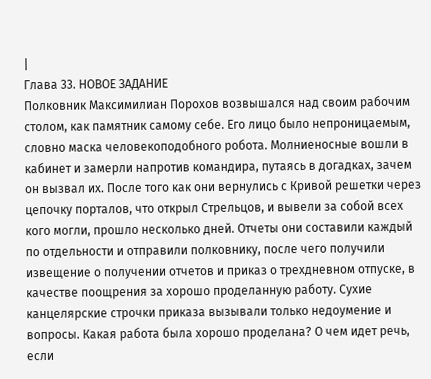|
Глава 33. НОВОЕ ЗАДАНИЕ
Полковник Максимилиан Порохов возвышался над своим рабочим столом, как памятник самому себе. Его лицо было непроницаемым, словно маска человекоподобного робота. Молниеносные вошли в кабинет и замерли напротив командира, путаясь в догадках, зачем он вызвал их. После того как они вернулись с Кривой решетки через цепочку порталов, что открыл Стрельцов, и вывели за собой всех кого могли, прошло несколько дней. Отчеты они составили каждый по отдельности и отправили полковнику, после чего получили извещение о получении отчетов и приказ о трехдневном отпуске, в качестве поощрения за хорошо проделанную работу. Сухие канцелярские строчки приказа вызывали только недоумение и вопросы. Какая работа была хорошо проделана? О чем идет речь, если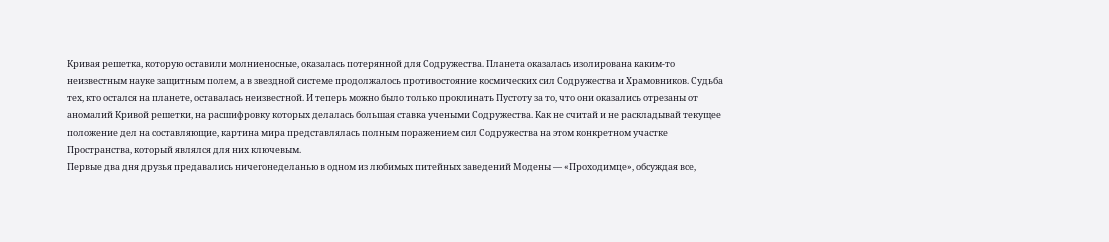Кривая решетка, которую оставили молниеносные, оказалась потерянной для Содружества. Планета оказалась изолирована каким-то неизвестным науке защитным полем, а в звездной системе продолжалось противостояние космических сил Содружества и Храмовников. Судьба тех, кто остался на планете, оставалась неизвестной. И теперь можно было только проклинать Пустоту за то, что они оказались отрезаны от аномалий Кривой решетки, на расшифровку которых делалась большая ставка учеными Содружества. Как не считай и не раскладывай текущее положение дел на составляющие, картина мира представлялась полным поражением сил Содружества на этом конкретном участке Пространства, который являлся для них ключевым.
Первые два дня друзья предавались ничегонеделанью в одном из любимых питейных заведений Модены — «Проходимце», обсуждая все,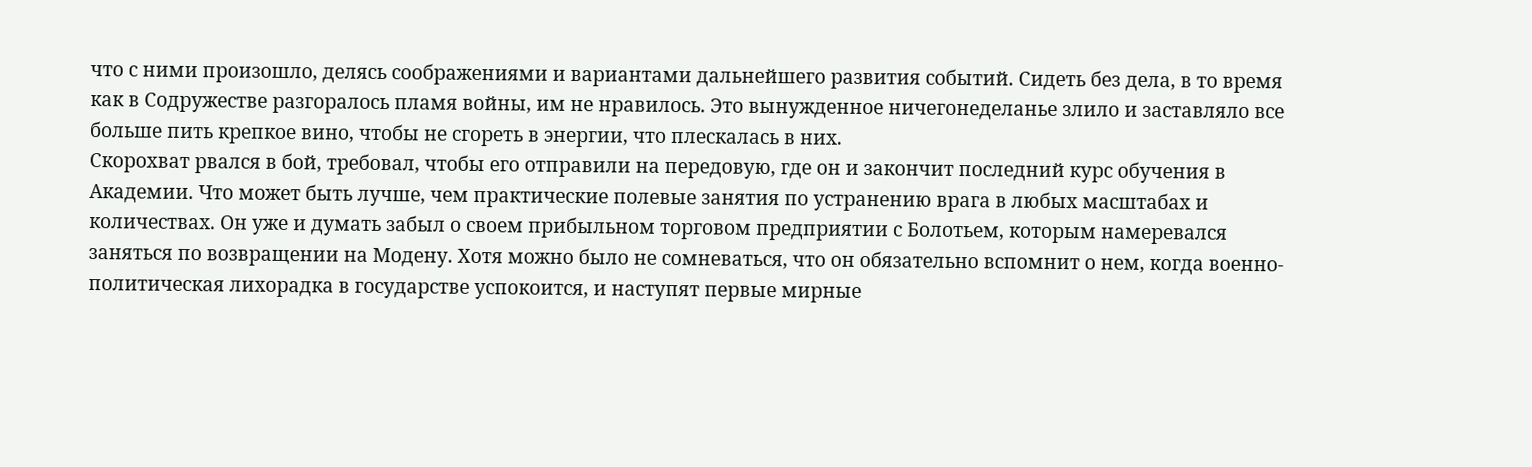что с ними произошло, делясь соображениями и вариантами дальнейшего развития событий. Сидеть без дела, в то время как в Содружестве разгоралось пламя войны, им не нравилось. Это вынужденное ничегонеделанье злило и заставляло все больше пить крепкое вино, чтобы не сгореть в энергии, что плескалась в них.
Скорохват рвался в бой, требовал, чтобы его отправили на передовую, где он и закончит последний курс обучения в Академии. Что может быть лучше, чем практические полевые занятия по устранению врага в любых масштабах и количествах. Он уже и думать забыл о своем прибыльном торговом предприятии с Болотьем, которым намеревался заняться по возвращении на Модену. Хотя можно было не сомневаться, что он обязательно вспомнит о нем, когда военно-политическая лихорадка в государстве успокоится, и наступят первые мирные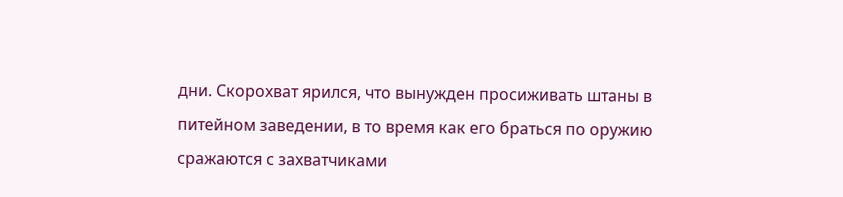дни. Скорохват ярился, что вынужден просиживать штаны в питейном заведении, в то время как его браться по оружию сражаются с захватчиками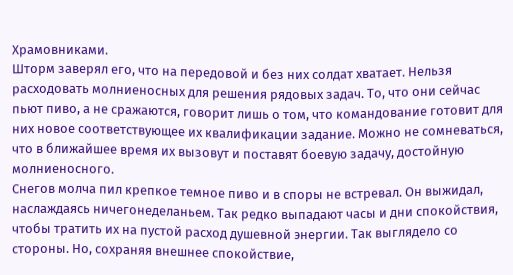Храмовниками.
Шторм заверял его, что на передовой и без них солдат хватает. Нельзя расходовать молниеносных для решения рядовых задач. То, что они сейчас пьют пиво, а не сражаются, говорит лишь о том, что командование готовит для них новое соответствующее их квалификации задание. Можно не сомневаться, что в ближайшее время их вызовут и поставят боевую задачу, достойную молниеносного.
Снегов молча пил крепкое темное пиво и в споры не встревал. Он выжидал, наслаждаясь ничегонеделаньем. Так редко выпадают часы и дни спокойствия, чтобы тратить их на пустой расход душевной энергии. Так выглядело со стороны. Но, сохраняя внешнее спокойствие,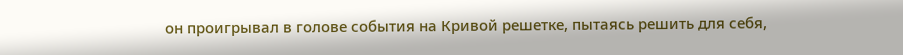он проигрывал в голове события на Кривой решетке, пытаясь решить для себя,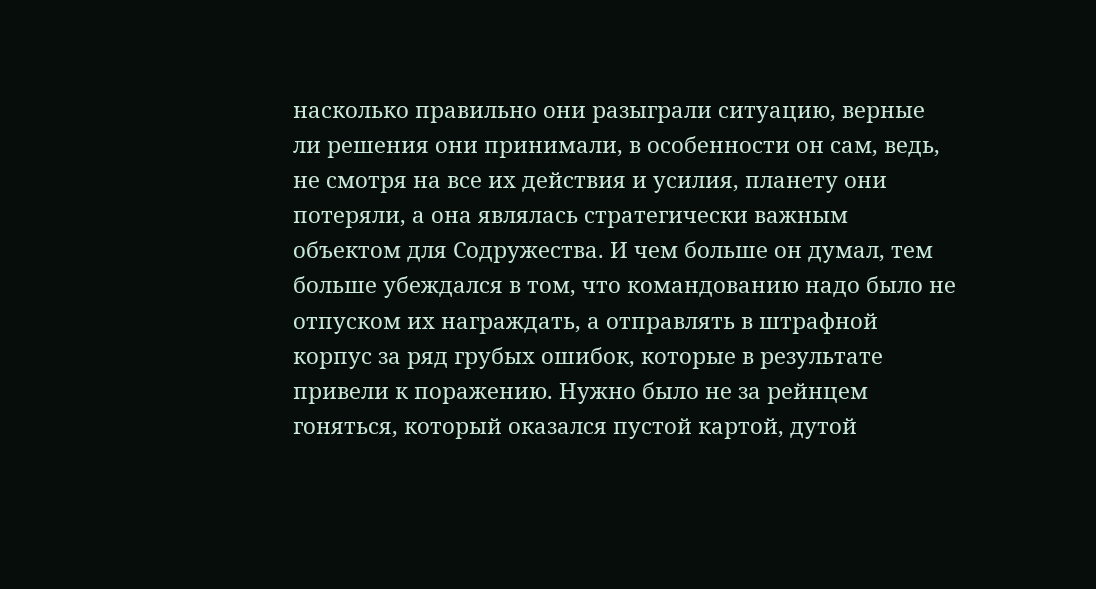насколько правильно они разыграли ситуацию, верные ли решения они принимали, в особенности он сам, ведь, не смотря на все их действия и усилия, планету они потеряли, а она являлась стратегически важным объектом для Содружества. И чем больше он думал, тем больше убеждался в том, что командованию надо было не отпуском их награждать, а отправлять в штрафной корпус за ряд грубых ошибок, которые в результате привели к поражению. Нужно было не за рейнцем гоняться, который оказался пустой картой, дутой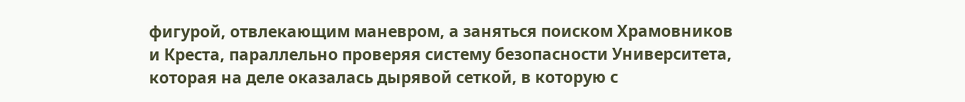фигурой, отвлекающим маневром, а заняться поиском Храмовников и Креста, параллельно проверяя систему безопасности Университета, которая на деле оказалась дырявой сеткой, в которую с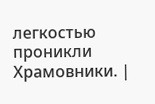легкостью проникли Храмовники. |